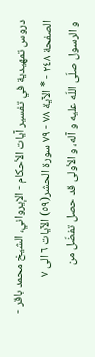دروس تمهيدية في تفسير آيات الأحكام - الإيرواني، الشيخ محمد باقر - الصفحة ٢٤٨ - * الآية ٧٨ - ٧٩ سورة الحشر(٥٩) الآيات ٦ الى ٧
و الرسول صلّى اللّه عليه و آله، و الأولى قد حصل تفضّل من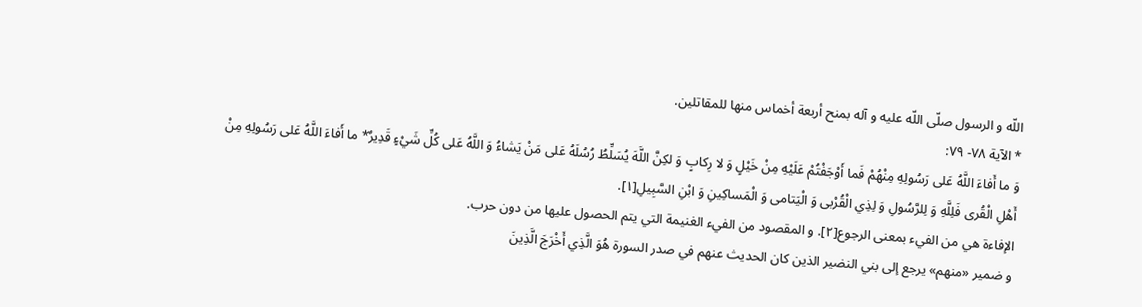اللّه و الرسول صلّى اللّه عليه و آله بمنح أربعة أخماس منها للمقاتلين.
* الآية ٧٨- ٧٩:
وَ ما أَفاءَ اللَّهُ عَلى رَسُولِهِ مِنْهُمْ فَما أَوْجَفْتُمْ عَلَيْهِ مِنْ خَيْلٍ وَ لا رِكابٍ وَ لكِنَّ اللَّهَ يُسَلِّطُ رُسُلَهُ عَلى مَنْ يَشاءُ وَ اللَّهُ عَلى كُلِّ شَيْءٍ قَدِيرٌ* ما أَفاءَ اللَّهُ عَلى رَسُولِهِ مِنْ أَهْلِ الْقُرى فَلِلَّهِ وَ لِلرَّسُولِ وَ لِذِي الْقُرْبى وَ الْيَتامى وَ الْمَساكِينِ وَ ابْنِ السَّبِيلِ[١].
الإفاءة هي من الفيء بمعنى الرجوع[٢]. و المقصود من الفيء الغنيمة التي يتم الحصول عليها من دون حرب.
و ضمير «منهم» يرجع إلى بني النضير الذين كان الحديث عنهم في صدر السورة هُوَ الَّذِي أَخْرَجَ الَّذِينَ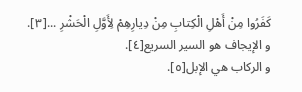كَفَرُوا مِنْ أَهْلِ الْكِتابِ مِنْ دِيارِهِمْ لِأَوَّلِ الْحَشْرِ ...[٣].
و الإيجاف هو السير السريع[٤].
و الركاب هي الإبل[٥].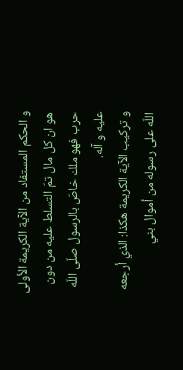و الحكم المستفاد من الآية الكريمة الأولى هو ان كل مال تمّ التسلط عليه من دون حرب فهو ملك خاصّ بالرسول صلّى اللّه عليه و آله.
و تركيب الآية الكريمة هكذا: الذي أرجعه اللّه على رسوله من أموال بني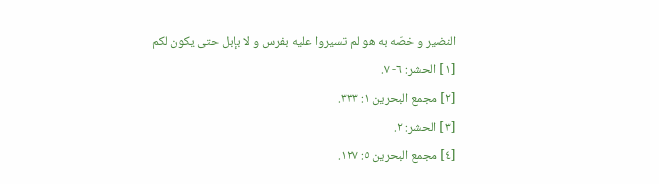النضير و خصّه به هو لم تسيروا عليه بفرس و لا بإبل حتى يكون لكم
[١] الحشر: ٦- ٧.
[٢] مجمع البحرين ١: ٣٣٣.
[٣] الحشر: ٢.
[٤] مجمع البحرين ٥: ١٢٧.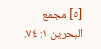[٥] مجمع البحرين ١: ٧٤.